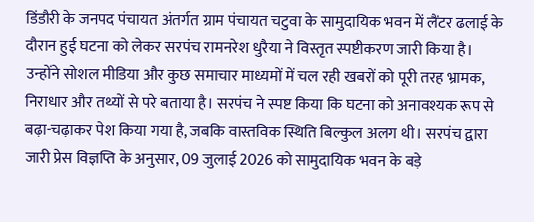डिंडौरी के जनपद पंचायत अंतर्गत ग्राम पंचायत चटुवा के सामुदायिक भवन में लैंटर ढलाई के दौरान हुई घटना को लेकर सरपंच रामनरेश धुरैया ने विस्तृत स्पष्टीकरण जारी किया है। उन्होंने सोशल मीडिया और कुछ समाचार माध्यमों में चल रही खबरों को पूरी तरह भ्रामक, निराधार और तथ्यों से परे बताया है। सरपंच ने स्पष्ट किया कि घटना को अनावश्यक रूप से बढ़ा-चढ़ाकर पेश किया गया है, जबकि वास्तविक स्थिति बिल्कुल अलग थी। सरपंच द्वारा जारी प्रेस विज्ञप्ति के अनुसार, 09 जुलाई 2026 को सामुदायिक भवन के बड़े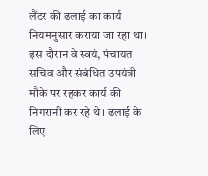लैंटर की ढलाई का कार्य नियमनुसार कराया जा रहा था। इस दौरान वे स्वयं, पंचायत सचिव और संबंधित उपयंत्री मौके पर रहकर कार्य की निगरानी कर रहे थे। ढलाई के लिए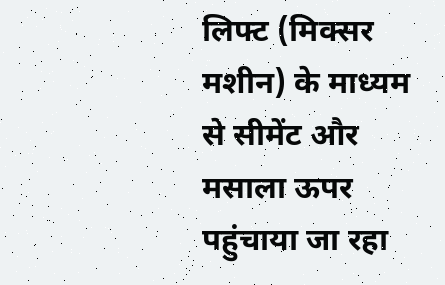लिफ्ट (मिक्सर मशीन) के माध्यम से सीमेंट और मसाला ऊपर पहुंचाया जा रहा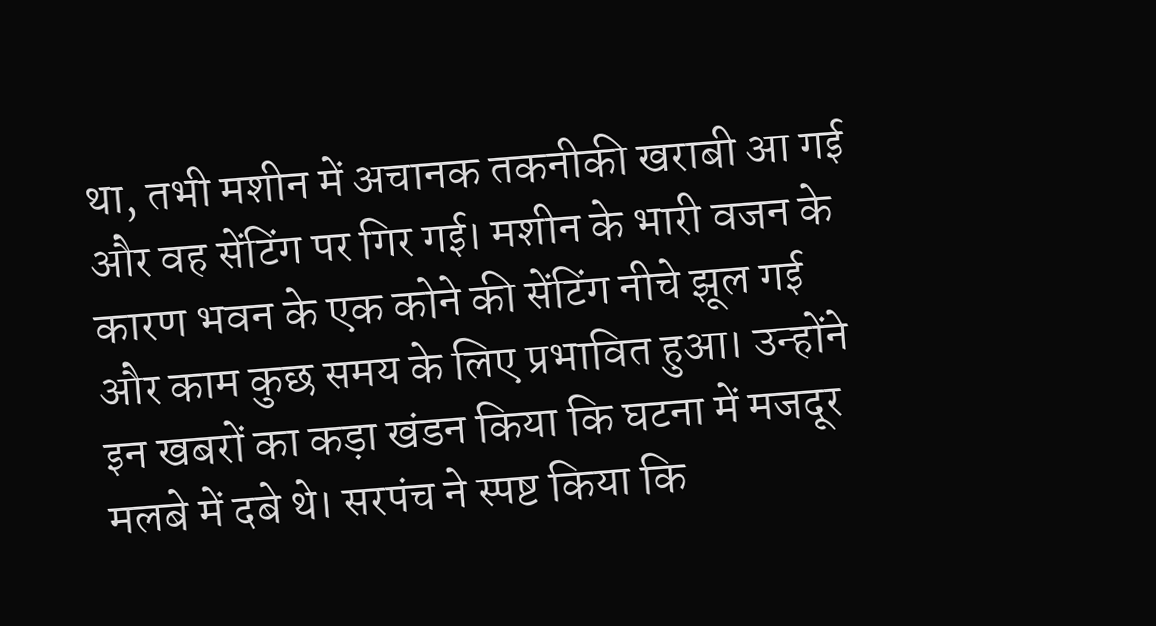था, तभी मशीन में अचानक तकनीकी खराबी आ गई और वह सेंटिंग पर गिर गई। मशीन के भारी वजन के कारण भवन के एक कोने की सेंटिंग नीचे झूल गई और काम कुछ समय के लिए प्रभावित हुआ। उन्होंने इन खबरों का कड़ा खंडन किया कि घटना में मजदूर मलबे में दबे थे। सरपंच ने स्पष्ट किया कि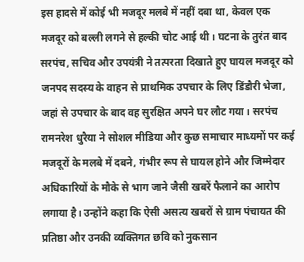इस हादसे में कोई भी मजदूर मलबे में नहीं दबा था, केवल एक मजदूर को बल्ली लगने से हल्की चोट आई थी। घटना के तुरंत बाद सरपंच, सचिव और उपयंत्री ने तत्परता दिखाते हुए घायल मजदूर को जनपद सदस्य के वाहन से प्राथमिक उपचार के लिए डिंडौरी भेजा, जहां से उपचार के बाद वह सुरक्षित अपने घर लौट गया। सरपंच रामनरेश धुरैया ने सोशल मीडिया और कुछ समाचार माध्यमों पर कई मजदूरों के मलबे में दबने, गंभीर रूप से घायल होने और जिम्मेदार अधिकारियों के मौके से भाग जाने जैसी खबरें फैलाने का आरोप लगाया है। उन्होंने कहा कि ऐसी असत्य खबरों से ग्राम पंचायत की प्रतिष्ठा और उनकी व्यक्तिगत छवि को नुकसान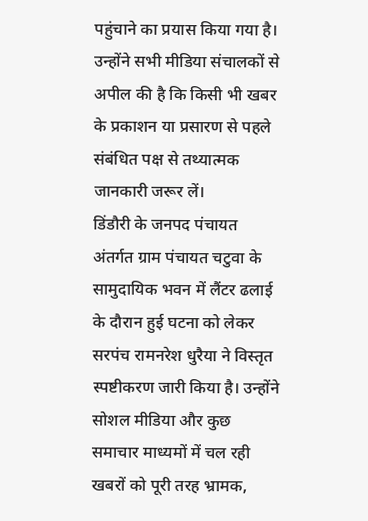पहुंचाने का प्रयास किया गया है। उन्होंने सभी मीडिया संचालकों से अपील की है कि किसी भी खबर के प्रकाशन या प्रसारण से पहले संबंधित पक्ष से तथ्यात्मक जानकारी जरूर लें।
डिंडौरी के जनपद पंचायत अंतर्गत ग्राम पंचायत चटुवा के सामुदायिक भवन में लैंटर ढलाई के दौरान हुई घटना को लेकर सरपंच रामनरेश धुरैया ने विस्तृत स्पष्टीकरण जारी किया है। उन्होंने सोशल मीडिया और कुछ समाचार माध्यमों में चल रही खबरों को पूरी तरह भ्रामक,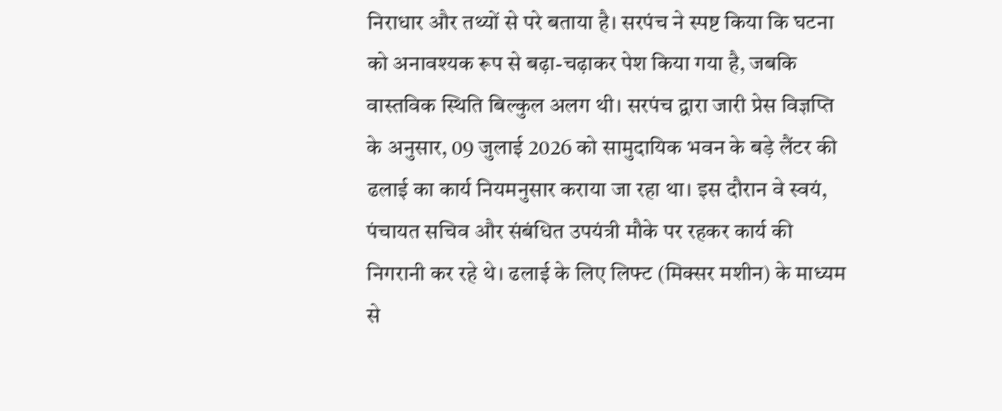निराधार और तथ्यों से परे बताया है। सरपंच ने स्पष्ट किया कि घटना को अनावश्यक रूप से बढ़ा-चढ़ाकर पेश किया गया है, जबकि वास्तविक स्थिति बिल्कुल अलग थी। सरपंच द्वारा जारी प्रेस विज्ञप्ति के अनुसार, 09 जुलाई 2026 को सामुदायिक भवन के बड़े लैंटर की ढलाई का कार्य नियमनुसार कराया जा रहा था। इस दौरान वे स्वयं, पंचायत सचिव और संबंधित उपयंत्री मौके पर रहकर कार्य की निगरानी कर रहे थे। ढलाई के लिए लिफ्ट (मिक्सर मशीन) के माध्यम से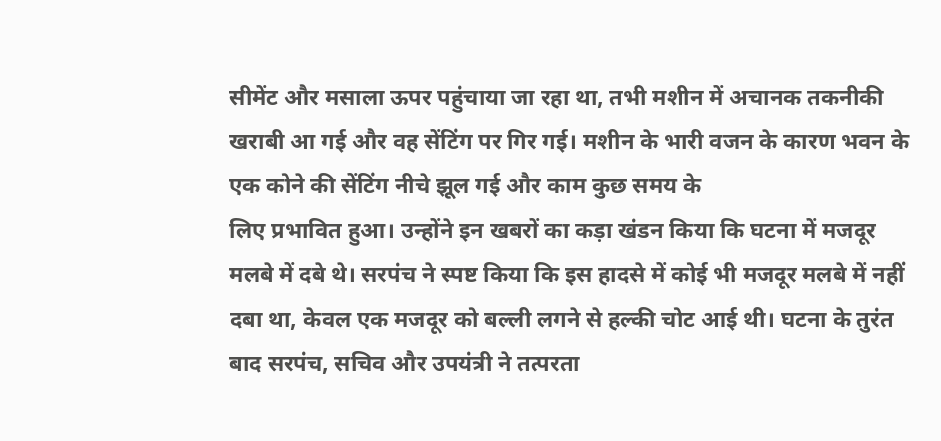सीमेंट और मसाला ऊपर पहुंचाया जा रहा था, तभी मशीन में अचानक तकनीकी खराबी आ गई और वह सेंटिंग पर गिर गई। मशीन के भारी वजन के कारण भवन के एक कोने की सेंटिंग नीचे झूल गई और काम कुछ समय के
लिए प्रभावित हुआ। उन्होंने इन खबरों का कड़ा खंडन किया कि घटना में मजदूर मलबे में दबे थे। सरपंच ने स्पष्ट किया कि इस हादसे में कोई भी मजदूर मलबे में नहीं दबा था, केवल एक मजदूर को बल्ली लगने से हल्की चोट आई थी। घटना के तुरंत बाद सरपंच, सचिव और उपयंत्री ने तत्परता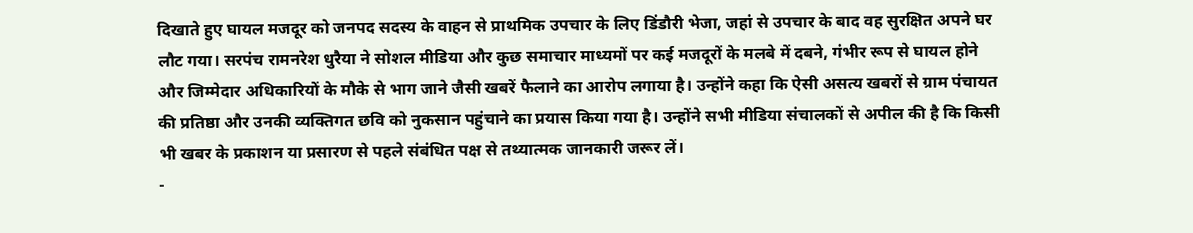दिखाते हुए घायल मजदूर को जनपद सदस्य के वाहन से प्राथमिक उपचार के लिए डिंडौरी भेजा, जहां से उपचार के बाद वह सुरक्षित अपने घर लौट गया। सरपंच रामनरेश धुरैया ने सोशल मीडिया और कुछ समाचार माध्यमों पर कई मजदूरों के मलबे में दबने, गंभीर रूप से घायल होने और जिम्मेदार अधिकारियों के मौके से भाग जाने जैसी खबरें फैलाने का आरोप लगाया है। उन्होंने कहा कि ऐसी असत्य खबरों से ग्राम पंचायत की प्रतिष्ठा और उनकी व्यक्तिगत छवि को नुकसान पहुंचाने का प्रयास किया गया है। उन्होंने सभी मीडिया संचालकों से अपील की है कि किसी भी खबर के प्रकाशन या प्रसारण से पहले संबंधित पक्ष से तथ्यात्मक जानकारी जरूर लें।
-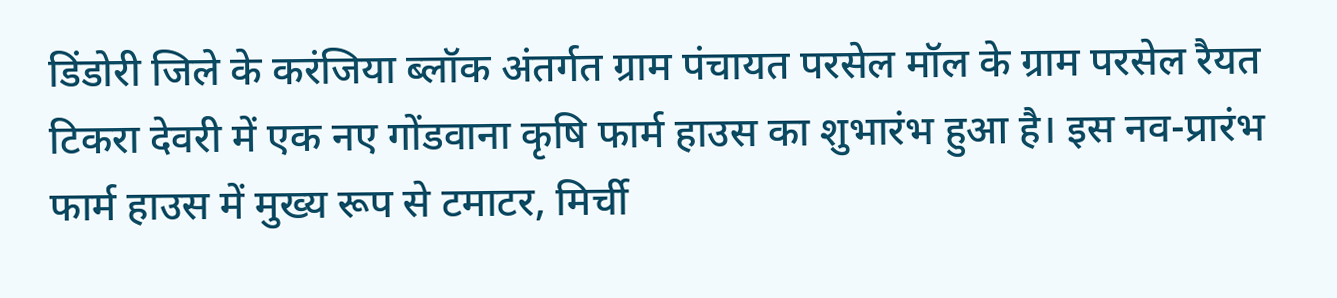डिंडोरी जिले के करंजिया ब्लॉक अंतर्गत ग्राम पंचायत परसेल मॉल के ग्राम परसेल रैयत टिकरा देवरी में एक नए गोंडवाना कृषि फार्म हाउस का शुभारंभ हुआ है। इस नव-प्रारंभ फार्म हाउस में मुख्य रूप से टमाटर, मिर्ची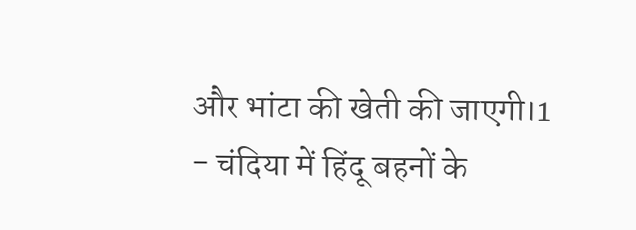और भांटा की खेती की जाएगी।1
- चंदिया में हिंदू बहनों के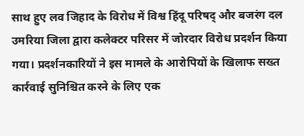साथ हुए लव जिहाद के विरोध में विश्व हिंदू परिषद् और बजरंग दल उमरिया जिला द्वारा कलेक्टर परिसर में जोरदार विरोध प्रदर्शन किया गया। प्रदर्शनकारियों ने इस मामले के आरोपियों के खिलाफ सख्त कार्रवाई सुनिश्चित करने के लिए एक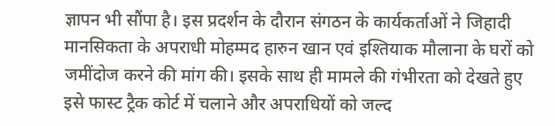ज्ञापन भी सौंपा है। इस प्रदर्शन के दौरान संगठन के कार्यकर्ताओं ने जिहादी मानसिकता के अपराधी मोहम्मद हारुन खान एवं इश्तियाक मौलाना के घरों को जमींदोज करने की मांग की। इसके साथ ही मामले की गंभीरता को देखते हुए इसे फास्ट ट्रैक कोर्ट में चलाने और अपराधियों को जल्द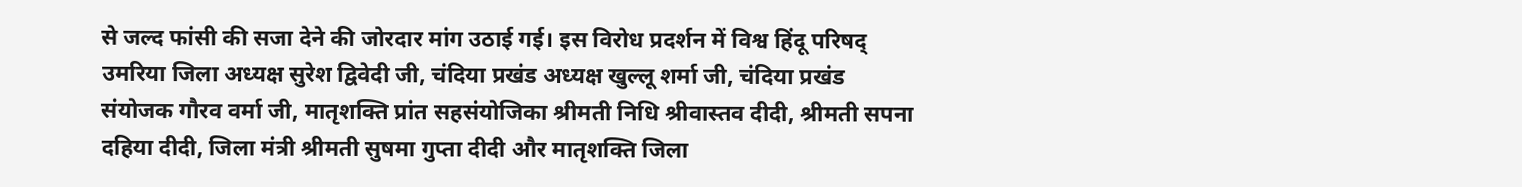से जल्द फांसी की सजा देने की जोरदार मांग उठाई गई। इस विरोध प्रदर्शन में विश्व हिंदू परिषद् उमरिया जिला अध्यक्ष सुरेश द्विवेदी जी, चंदिया प्रखंड अध्यक्ष खुल्लू शर्मा जी, चंदिया प्रखंड संयोजक गौरव वर्मा जी, मातृशक्ति प्रांत सहसंयोजिका श्रीमती निधि श्रीवास्तव दीदी, श्रीमती सपना दहिया दीदी, जिला मंत्री श्रीमती सुषमा गुप्ता दीदी और मातृशक्ति जिला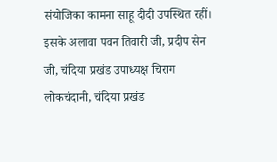संयोजिका कामना साहू दीदी उपस्थित रहीं। इसके अलावा पवन तिवारी जी, प्रदीप सेन जी, चंदिया प्रखंड उपाध्यक्ष चिराग लोकचंदानी, चंदिया प्रखंड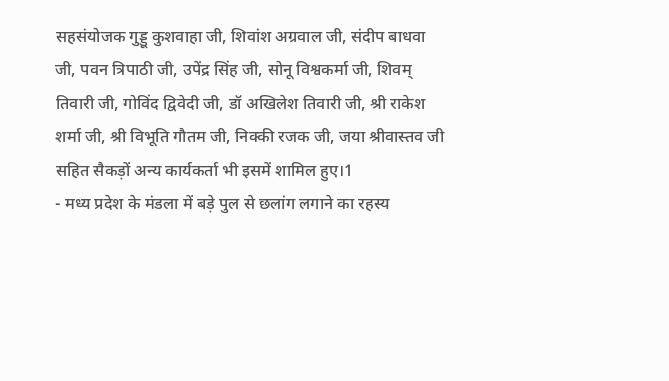सहसंयोजक गुड्डू कुशवाहा जी, शिवांश अग्रवाल जी, संदीप बाधवा जी, पवन त्रिपाठी जी, उपेंद्र सिंह जी, सोनू विश्वकर्मा जी, शिवम् तिवारी जी, गोविंद द्विवेदी जी, डॉ अखिलेश तिवारी जी, श्री राकेश शर्मा जी, श्री विभूति गौतम जी, निक्की रजक जी, जया श्रीवास्तव जी सहित सैकड़ों अन्य कार्यकर्ता भी इसमें शामिल हुए।1
- मध्य प्रदेश के मंडला में बड़े पुल से छलांग लगाने का रहस्य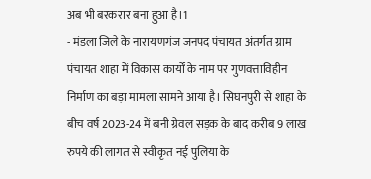अब भी बरकरार बना हुआ है।1
- मंडला जिले के नारायणगंज जनपद पंचायत अंतर्गत ग्राम पंचायत शाहा में विकास कार्यों के नाम पर गुणवत्ताविहीन निर्माण का बड़ा मामला सामने आया है। सिघनपुरी से शाहा के बीच वर्ष 2023-24 में बनी ग्रेवल सड़क के बाद करीब 9 लाख रुपये की लागत से स्वीकृत नई पुलिया के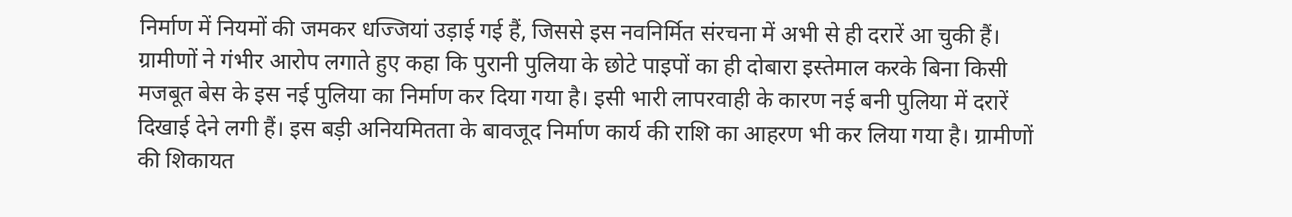निर्माण में नियमों की जमकर धज्जियां उड़ाई गई हैं, जिससे इस नवनिर्मित संरचना में अभी से ही दरारें आ चुकी हैं। ग्रामीणों ने गंभीर आरोप लगाते हुए कहा कि पुरानी पुलिया के छोटे पाइपों का ही दोबारा इस्तेमाल करके बिना किसी मजबूत बेस के इस नई पुलिया का निर्माण कर दिया गया है। इसी भारी लापरवाही के कारण नई बनी पुलिया में दरारें दिखाई देने लगी हैं। इस बड़ी अनियमितता के बावजूद निर्माण कार्य की राशि का आहरण भी कर लिया गया है। ग्रामीणों की शिकायत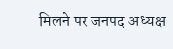मिलने पर जनपद अध्यक्ष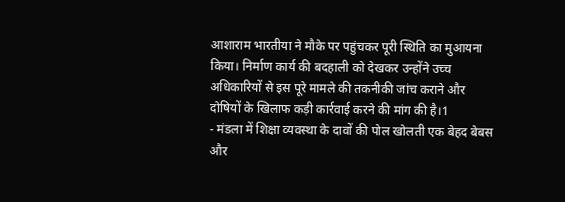आशाराम भारतीया ने मौके पर पहुंचकर पूरी स्थिति का मुआयना किया। निर्माण कार्य की बदहाली को देखकर उन्होंने उच्च अधिकारियों से इस पूरे मामले की तकनीकी जांच कराने और दोषियों के खिलाफ कड़ी कार्रवाई करने की मांग की है।1
- मंडला में शिक्षा व्यवस्था के दावों की पोल खोलती एक बेहद बेबस और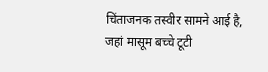चिंताजनक तस्वीर सामने आई है, जहां मासूम बच्चे टूटी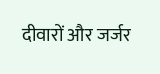दीवारों और जर्जर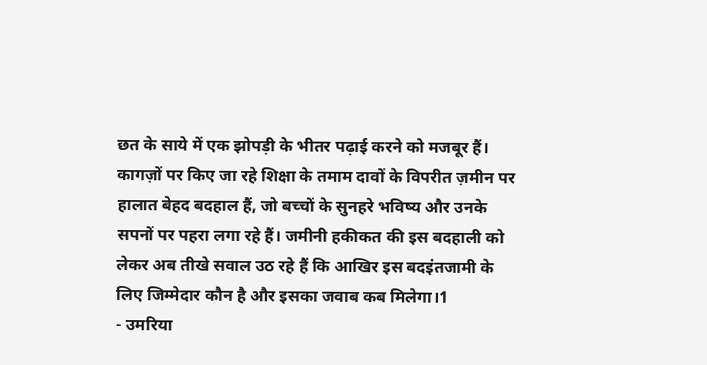छत के साये में एक झोपड़ी के भीतर पढ़ाई करने को मजबूर हैं। कागज़ों पर किए जा रहे शिक्षा के तमाम दावों के विपरीत ज़मीन पर हालात बेहद बदहाल हैं, जो बच्चों के सुनहरे भविष्य और उनके सपनों पर पहरा लगा रहे हैं। जमीनी हकीकत की इस बदहाली को लेकर अब तीखे सवाल उठ रहे हैं कि आखिर इस बदइंतजामी के लिए जिम्मेदार कौन है और इसका जवाब कब मिलेगा।1
- उमरिया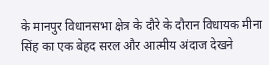के मानपुर विधानसभा क्षेत्र के दौरे के दौरान विधायक मीना सिंह का एक बेहद सरल और आत्मीय अंदाज देखने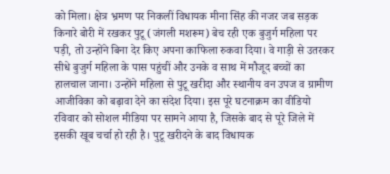को मिला। क्षेत्र भ्रमण पर निकलीं विधायक मीना सिंह की नजर जब सड़क किनारे बोरी में रखकर पुटू (जंगली मशरूम) बेच रही एक बुजुर्ग महिला पर पड़ी, तो उन्होंने बिना देर किए अपना काफिला रुकवा दिया। वे गाड़ी से उतरकर सीधे बुजुर्ग महिला के पास पहुंचीं और उनके व साथ में मौजूद बच्चों का हालचाल जाना। उन्होंने महिला से पुटू खरीदा और स्थानीय वन उपज व ग्रामीण आजीविका को बढ़ावा देने का संदेश दिया। इस पूरे घटनाक्रम का वीडियो रविवार को सोशल मीडिया पर सामने आया है, जिसके बाद से पूरे जिले में इसकी खूब चर्चा हो रही है। पुटू खरीदने के बाद विधायक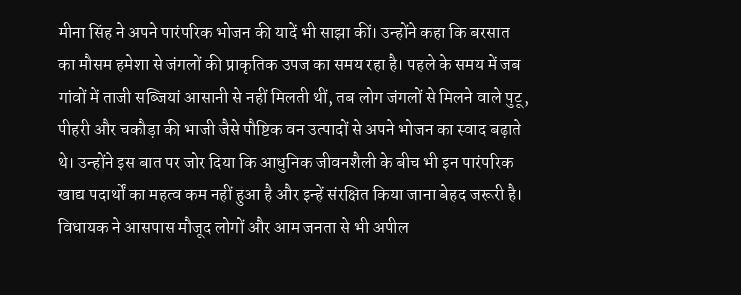मीना सिंह ने अपने पारंपरिक भोजन की यादें भी साझा कीं। उन्होंने कहा कि बरसात का मौसम हमेशा से जंगलों की प्राकृतिक उपज का समय रहा है। पहले के समय में जब गांवों में ताजी सब्जियां आसानी से नहीं मिलती थीं, तब लोग जंगलों से मिलने वाले पुटू, पीहरी और चकौड़ा की भाजी जैसे पौष्टिक वन उत्पादों से अपने भोजन का स्वाद बढ़ाते थे। उन्होंने इस बात पर जोर दिया कि आधुनिक जीवनशैली के बीच भी इन पारंपरिक खाद्य पदार्थों का महत्व कम नहीं हुआ है और इन्हें संरक्षित किया जाना बेहद जरूरी है। विधायक ने आसपास मौजूद लोगों और आम जनता से भी अपील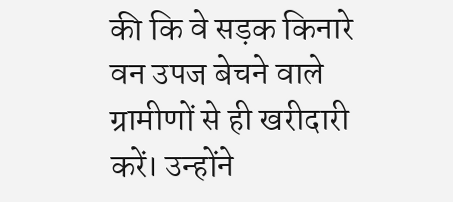की कि वे सड़क किनारे वन उपज बेचने वाले ग्रामीणों से ही खरीदारी करें। उन्होंने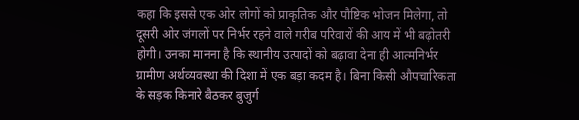कहा कि इससे एक ओर लोगों को प्राकृतिक और पौष्टिक भोजन मिलेगा, तो दूसरी ओर जंगलों पर निर्भर रहने वाले गरीब परिवारों की आय में भी बढ़ोतरी होगी। उनका मानना है कि स्थानीय उत्पादों को बढ़ावा देना ही आत्मनिर्भर ग्रामीण अर्थव्यवस्था की दिशा में एक बड़ा कदम है। बिना किसी औपचारिकता के सड़क किनारे बैठकर बुजुर्ग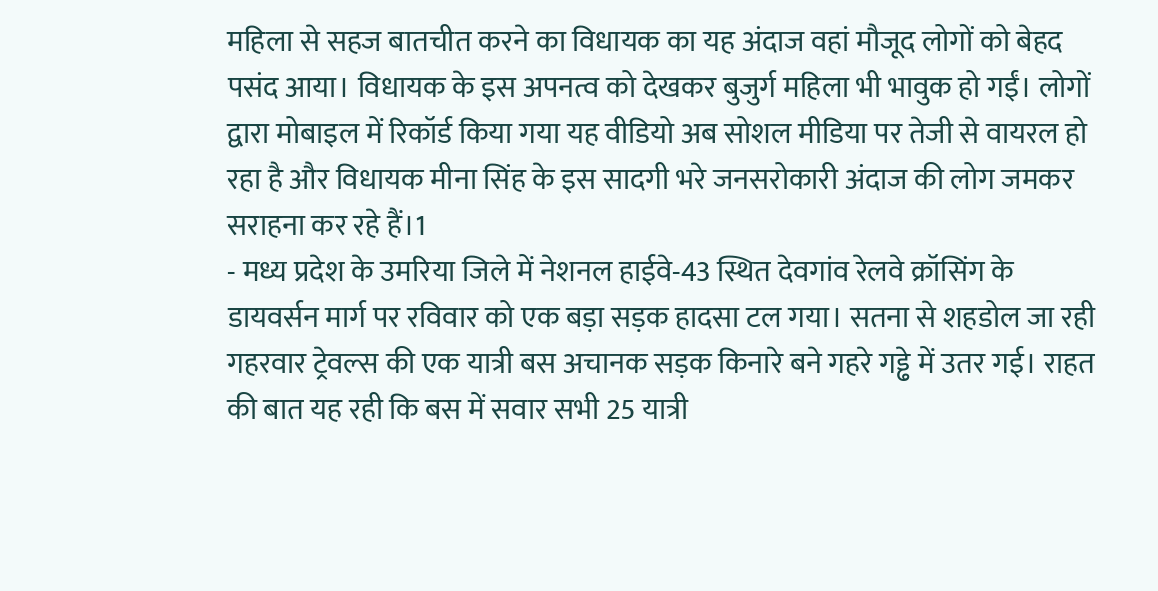महिला से सहज बातचीत करने का विधायक का यह अंदाज वहां मौजूद लोगों को बेहद पसंद आया। विधायक के इस अपनत्व को देखकर बुजुर्ग महिला भी भावुक हो गईं। लोगों द्वारा मोबाइल में रिकॉर्ड किया गया यह वीडियो अब सोशल मीडिया पर तेजी से वायरल हो रहा है और विधायक मीना सिंह के इस सादगी भरे जनसरोकारी अंदाज की लोग जमकर सराहना कर रहे हैं।1
- मध्य प्रदेश के उमरिया जिले में नेशनल हाईवे-43 स्थित देवगांव रेलवे क्रॉसिंग के डायवर्सन मार्ग पर रविवार को एक बड़ा सड़क हादसा टल गया। सतना से शहडोल जा रही गहरवार ट्रेवल्स की एक यात्री बस अचानक सड़क किनारे बने गहरे गड्ढे में उतर गई। राहत की बात यह रही कि बस में सवार सभी 25 यात्री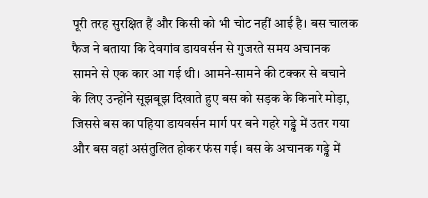पूरी तरह सुरक्षित हैं और किसी को भी चोट नहीं आई है। बस चालक फैज ने बताया कि देवगांव डायवर्सन से गुजरते समय अचानक सामने से एक कार आ गई थी। आमने-सामने की टक्कर से बचाने के लिए उन्होंने सूझबूझ दिखाते हुए बस को सड़क के किनारे मोड़ा, जिससे बस का पहिया डायवर्सन मार्ग पर बने गहरे गड्ढे में उतर गया और बस वहां असंतुलित होकर फंस गई। बस के अचानक गड्ढे में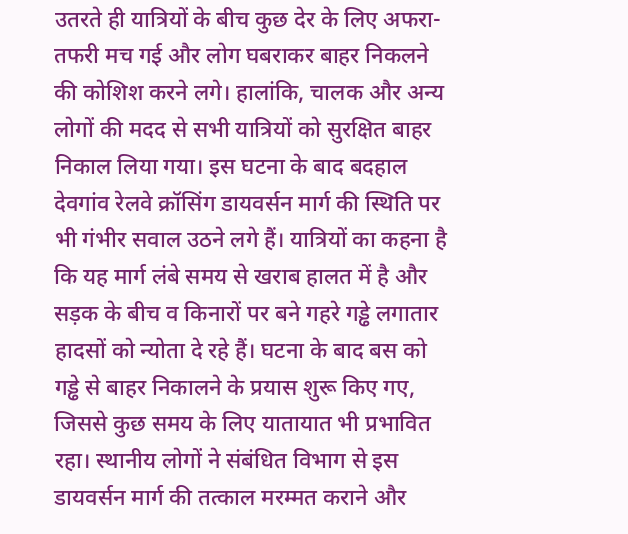उतरते ही यात्रियों के बीच कुछ देर के लिए अफरा-तफरी मच गई और लोग घबराकर बाहर निकलने की कोशिश करने लगे। हालांकि, चालक और अन्य लोगों की मदद से सभी यात्रियों को सुरक्षित बाहर निकाल लिया गया। इस घटना के बाद बदहाल देवगांव रेलवे क्रॉसिंग डायवर्सन मार्ग की स्थिति पर भी गंभीर सवाल उठने लगे हैं। यात्रियों का कहना है कि यह मार्ग लंबे समय से खराब हालत में है और सड़क के बीच व किनारों पर बने गहरे गड्ढे लगातार हादसों को न्योता दे रहे हैं। घटना के बाद बस को गड्ढे से बाहर निकालने के प्रयास शुरू किए गए, जिससे कुछ समय के लिए यातायात भी प्रभावित रहा। स्थानीय लोगों ने संबंधित विभाग से इस डायवर्सन मार्ग की तत्काल मरम्मत कराने और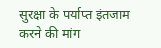सुरक्षा के पर्याप्त इंतजाम करने की मांग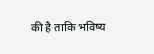की है ताकि भविष्य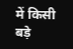में किसी बड़े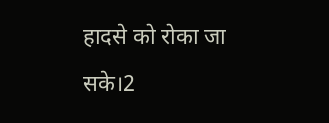हादसे को रोका जा सके।2